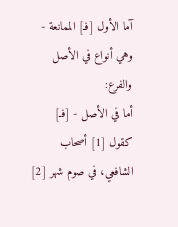آما الأول [فـ] الممانعة - وهي أنواع في الأصل والفرع:
أما في الأصل - [فـ] كقول [1] أصحاب الشافعي، في صوم شهر [2]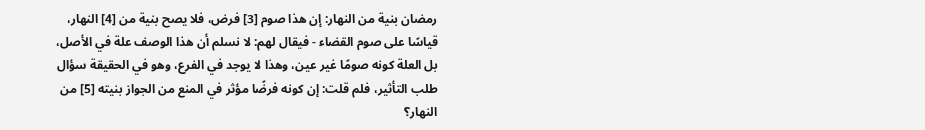رمضان بنية من النهار: إن هذا صوم [3] فرض، فلا يصح بنية من [4] النهار، قياسًا على صوم القضاء - فيقال لهم: لا نسلم أن هذا الوصف علة في الأصل، بل العلة كونه صومًا غير عين، وهذا لا يوجد في الفرع، وهو في الحقيقة سؤال طلب التأثير، فلم قلت: إن كونه فرضًا مؤثر في المنع من الجواز بنيته [5] من النهار؟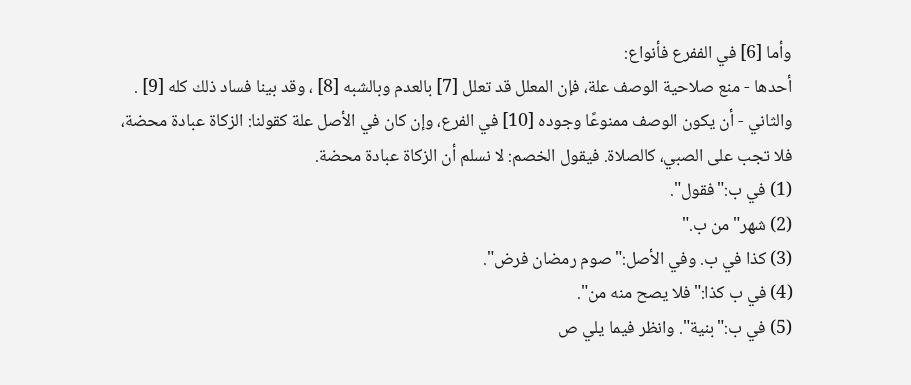وأما [6] في الففرع فأنواع:
أحدها - منع صلاحية الوصف علة، فإن المعلل قد تعلل [7] بالعدم وبالشبه [8] ، وقد بينا فساد ذلك كله [9] .
والثاني - أن يكون الوصف ممنوعًا وجوده [10] في الفرع، وإن كان في الأصل علة كقولنا: الزكاة عبادة محضة، فلا تجب على الصبي، كالصلاة. فيقول الخصم: لا نسلم أن الزكاة عبادة محضة.
(1) في ب:"فقول".
(2) شهر"من ب."
(3) كذا في ب. وفي الأصل:"صوم رمضان فرض".
(4) في ب كذا:"فلا يصح منه من".
(5) في ب:"بنية". وانظر فيما يلي ص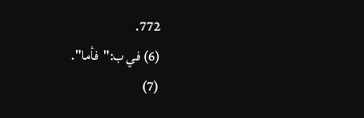772.
(6) في ب:"فأما".
(7)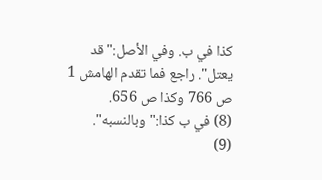كذا في ب. وفي الأصل:"قد يعتل". راجع فما تقدم الهامش 1 ص 766 وكذا ص 656.
(8) في ب كذا:"وبالنسبه".
(9)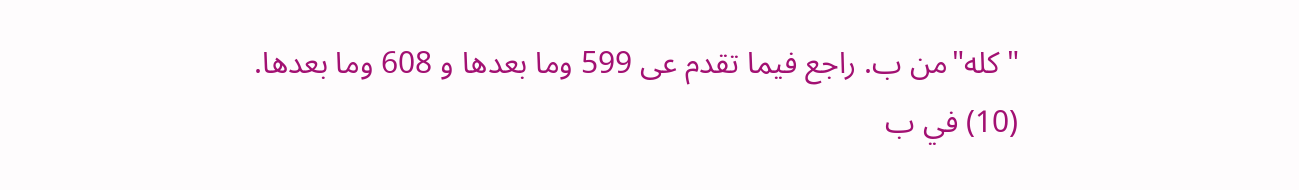"كله"من ب. راجع فيما تقدم عى 599 وما بعدها و 608 وما بعدها.
(10) في ب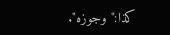كذا:"وجوزه".